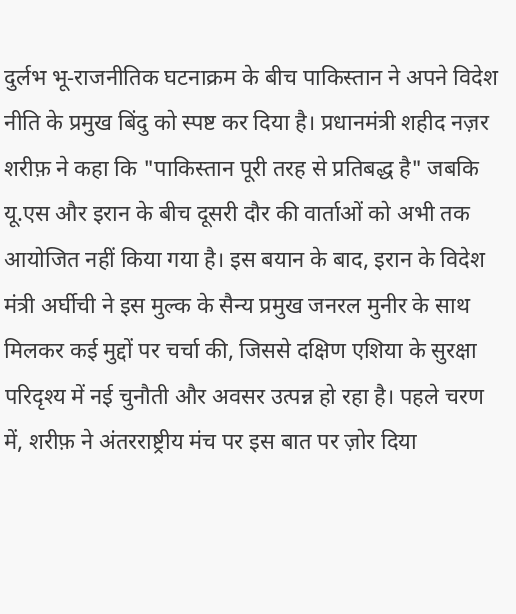दुर्लभ भू‑राजनीतिक घटनाक्रम के बीच पाकिस्तान ने अपने विदेश नीति के प्रमुख बिंदु को स्पष्ट कर दिया है। प्रधानमंत्री शहीद नज़र शरीफ़ ने कहा कि "पाकिस्तान पूरी तरह से प्रतिबद्ध है" जबकि यू.एस और इरान के बीच दूसरी दौर की वार्ताओं को अभी तक आयोजित नहीं किया गया है। इस बयान के बाद, इरान के विदेश मंत्री अर्घीची ने इस मुल्क के सैन्य प्रमुख जनरल मुनीर के साथ मिलकर कई मुद्दों पर चर्चा की, जिससे दक्षिण एशिया के सुरक्षा परिदृश्य में नई चुनौती और अवसर उत्पन्न हो रहा है। पहले चरण में, शरीफ़ ने अंतरराष्ट्रीय मंच पर इस बात पर ज़ोर दिया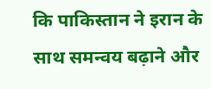कि पाकिस्तान ने इरान के साथ समन्वय बढ़ाने और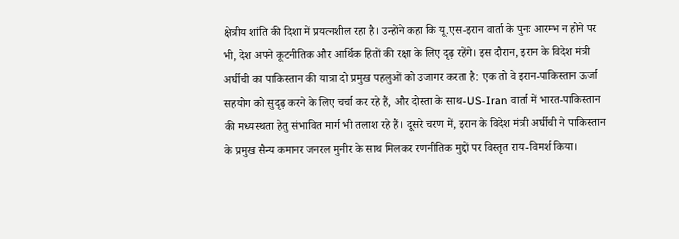क्षेत्रीय शांति की दिशा में प्रयत्नशील रहा है। उन्होंने कहा कि यू.एस‑इरान वार्ता के पुनः आरम्भ न होने पर भी, देश अपने कूटनीतिक और आर्थिक हितों की रक्षा के लिए दृढ़ रहेंगे। इस दौरान, इरान के विदेश मंत्री अर्घीची का पाकिस्तान की यात्रा दो प्रमुख पहलुओं को उजागर करता है: एक तो वे इरान‑पाकिस्तान ऊर्जा सहयोग को सुदृढ़ करने के लिए चर्चा कर रहे हैं, और दोस्ता के साथ-US‑Iran वार्ता में भारत‑पाकिस्तान की मध्यस्थता हेतु संभावित मार्ग भी तलाश रहे हैं। दूसरे चरण में, इरान के विदेश मंत्री अर्घीची ने पाकिस्तान के प्रमुख सैन्य कमानर जनरल मुनीर के साथ मिलकर रणनीतिक मुद्दों पर विस्तृत राय-विमर्श किया।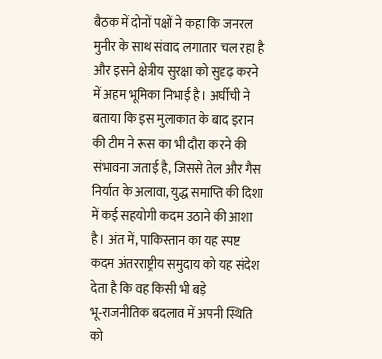बैठक में दोनों पक्षों ने कहा कि जनरल मुनीर के साथ संवाद लगातार चल रहा है और इसने क्षेत्रीय सुरक्षा को सुदृढ़ करने में अहम भूमिका निभाई है। अर्घीची ने बताया कि इस मुलाकात के बाद इरान की टीम ने रूस का भी दौरा करने की संभावना जताई है, जिससे तेल और गैस निर्यात के अलावा, युद्ध समाप्ति की दिशा में कई सहयोगी कदम उठाने की आशा है। अंत में, पाकिस्तान का यह स्पष्ट कदम अंतरराष्ट्रीय समुदाय को यह संदेश देता है कि वह किसी भी बड़े भू‑राजनीतिक बदलाव में अपनी स्थिति को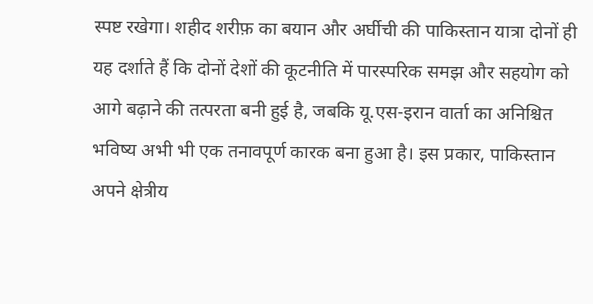स्पष्ट रखेगा। शहीद शरीफ़ का बयान और अर्घीची की पाकिस्तान यात्रा दोनों ही यह दर्शाते हैं कि दोनों देशों की कूटनीति में पारस्परिक समझ और सहयोग को आगे बढ़ाने की तत्परता बनी हुई है, जबकि यू.एस‑इरान वार्ता का अनिश्चित भविष्य अभी भी एक तनावपूर्ण कारक बना हुआ है। इस प्रकार, पाकिस्तान अपने क्षेत्रीय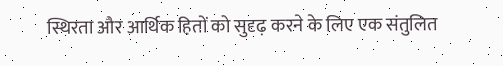स्थिरता और आर्थिक हितों को सुदृढ़ करने के लिए एक संतुलित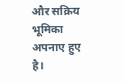और सक्रिय भूमिका अपनाए हुए है।